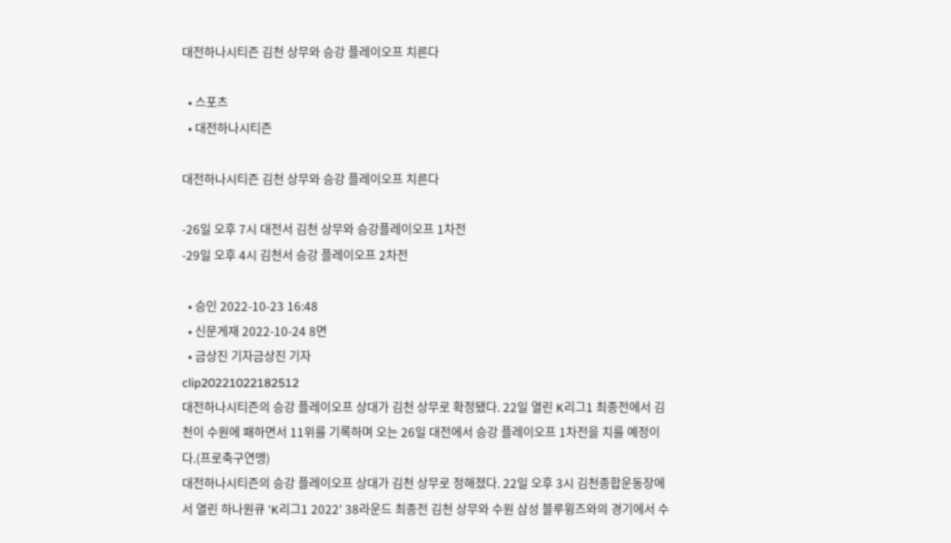대전하나시티즌 김천 상무와 승강 플레이오프 치른다

  • 스포츠
  • 대전하나시티즌

대전하나시티즌 김천 상무와 승강 플레이오프 치른다

-26일 오후 7시 대전서 김천 상무와 승강플레이오프 1차전
-29일 오후 4시 김천서 승강 플레이오프 2차전

  • 승인 2022-10-23 16:48
  • 신문게재 2022-10-24 8면
  • 금상진 기자금상진 기자
clip20221022182512
대전하나시티즌의 승강 플레이오프 상대가 김천 상무로 확정됐다. 22일 열린 K리그1 최종전에서 김천이 수원에 패하면서 11위를 기록하며 오는 26일 대전에서 승강 플레이오프 1차전을 치를 예정이다.(프로축구연맹)
대전하나시티즌의 승강 플레이오프 상대가 김천 상무로 정해졌다. 22일 오후 3시 김천종합운동장에서 열린 하나원큐 'K리그1 2022' 38라운드 최종전 김천 상무와 수원 삼성 블루윙즈와의 경기에서 수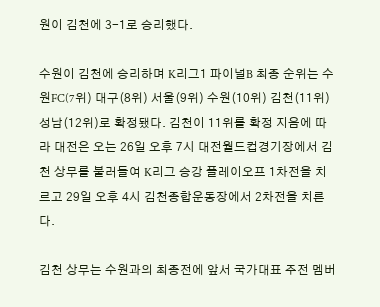원이 김천에 3-1로 승리했다.

수원이 김천에 승리하며 K리그1 파이널B 최종 순위는 수원FC(7위) 대구(8위) 서울(9위) 수원(10위) 김천(11위) 성남(12위)로 확정됐다. 김천이 11위를 확정 지음에 따라 대전은 오는 26일 오후 7시 대전월드컵경기장에서 김천 상무를 불러들여 K리그 승강 플레이오프 1차전을 치르고 29일 오후 4시 김천종합운동장에서 2차전을 치른다.

김천 상무는 수원과의 최종전에 앞서 국가대표 주전 멤버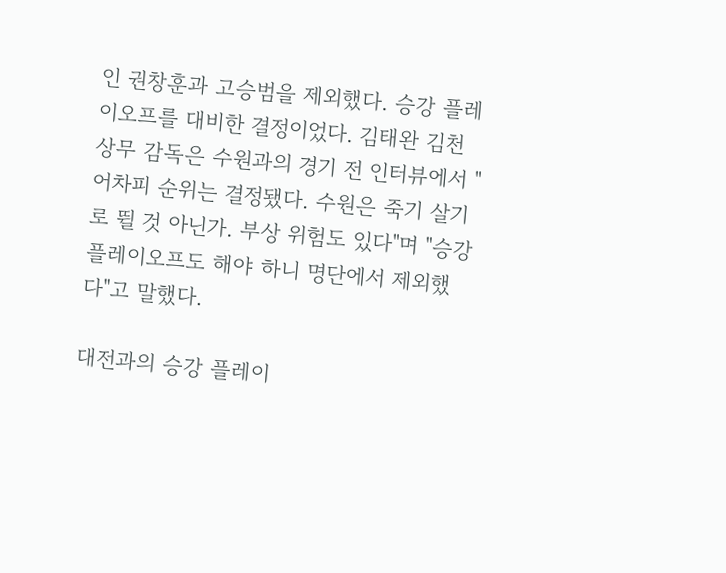인 권창훈과 고승범을 제외했다. 승강 플레이오프를 대비한 결정이었다. 김태완 김천 상무 감독은 수원과의 경기 전 인터뷰에서 "어차피 순위는 결정됐다. 수원은 죽기 살기로 뛸 것 아닌가. 부상 위험도 있다"며 "승강 플레이오프도 해야 하니 명단에서 제외했다"고 말했다.

대전과의 승강 플레이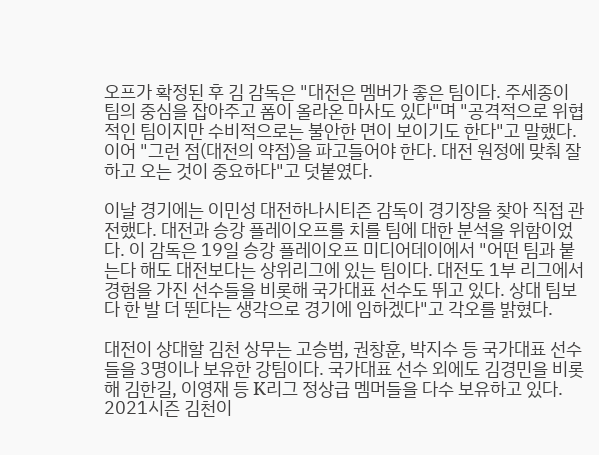오프가 확정된 후 김 감독은 "대전은 멤버가 좋은 팀이다. 주세종이 팀의 중심을 잡아주고 폼이 올라온 마사도 있다"며 "공격적으로 위협적인 팀이지만 수비적으로는 불안한 면이 보이기도 한다"고 말했다. 이어 "그런 점(대전의 약점)을 파고들어야 한다. 대전 원정에 맞춰 잘 하고 오는 것이 중요하다"고 덧붙였다.

이날 경기에는 이민성 대전하나시티즌 감독이 경기장을 찾아 직접 관전했다. 대전과 승강 플레이오프를 치를 팀에 대한 분석을 위함이었다. 이 감독은 19일 승강 플레이오프 미디어데이에서 "어떤 팀과 붙는다 해도 대전보다는 상위리그에 있는 팀이다. 대전도 1부 리그에서 경험을 가진 선수들을 비롯해 국가대표 선수도 뛰고 있다. 상대 팀보다 한 발 더 뛴다는 생각으로 경기에 임하겠다"고 각오를 밝혔다.

대전이 상대할 김천 상무는 고승범, 권창훈, 박지수 등 국가대표 선수들을 3명이나 보유한 강팀이다. 국가대표 선수 외에도 김경민을 비롯해 김한길, 이영재 등 K리그 정상급 멤머들을 다수 보유하고 있다. 2021시즌 김천이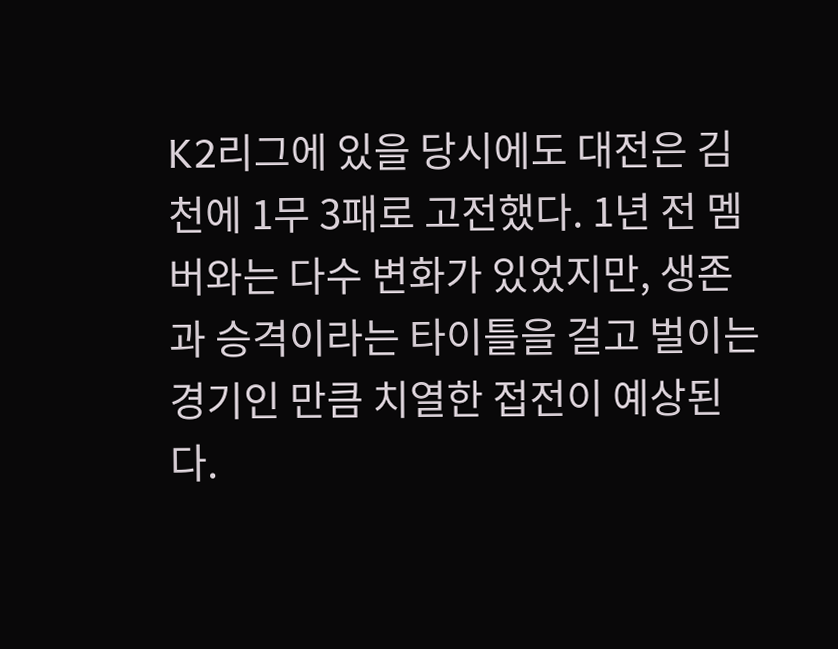K2리그에 있을 당시에도 대전은 김천에 1무 3패로 고전했다. 1년 전 멤버와는 다수 변화가 있었지만, 생존과 승격이라는 타이틀을 걸고 벌이는 경기인 만큼 치열한 접전이 예상된다.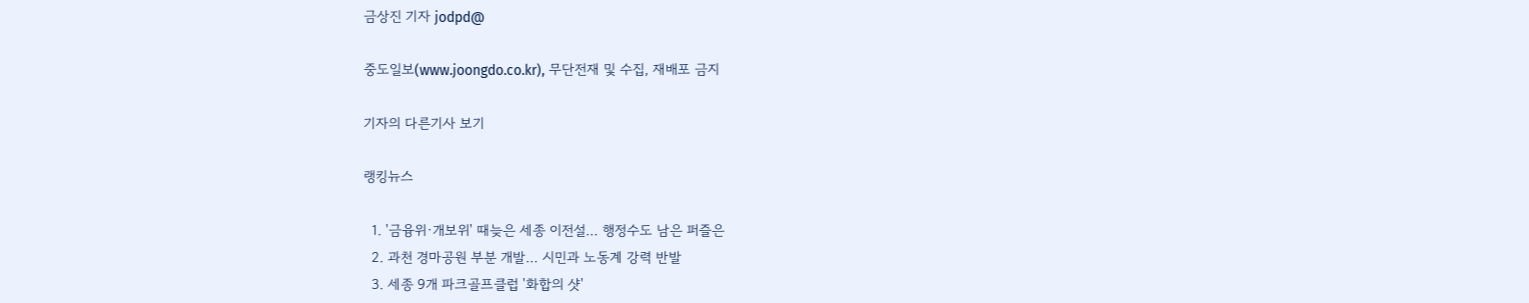금상진 기자 jodpd@

중도일보(www.joongdo.co.kr), 무단전재 및 수집, 재배포 금지

기자의 다른기사 보기

랭킹뉴스

  1. '금융위·개보위' 때늦은 세종 이전설… 행정수도 남은 퍼즐은
  2. 과천 경마공원 부분 개발… 시민과 노동계 강력 반발
  3. 세종 9개 파크골프클럽 '화합의 샷'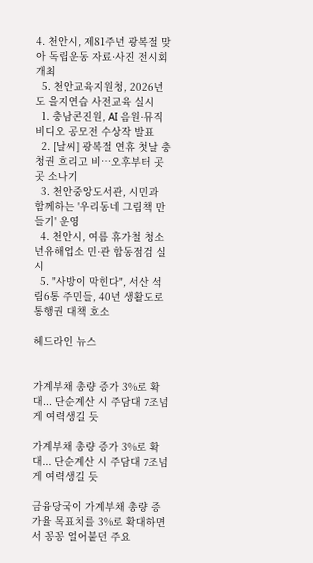4. 천안시, 제81주년 광복절 맞아 독립운동 자료·사진 전시회 개최
  5. 천안교육지원청, 2026년도 을지연습 사전교육 실시
  1. 충남콘진원, AI 음원·뮤직비디오 공모전 수상작 발표
  2. [날씨] 광복절 연휴 첫날 충청권 흐리고 비…오후부터 곳곳 소나기
  3. 천안중앙도서관, 시민과 함께하는 '우리동네 그림책 만들기' 운영
  4. 천안시, 여름 휴가철 청소년유해업소 민·관 합동점검 실시
  5. "사방이 막힌다", 서산 석림6통 주민들, 40년 생활도로 통행권 대책 호소

헤드라인 뉴스


가계부채 총량 증가 3%로 확대... 단순계산 시 주담대 7조넘게 여력생길 듯

가계부채 총량 증가 3%로 확대... 단순계산 시 주담대 7조넘게 여력생길 듯

금융당국이 가계부채 총량 증가율 목표치를 3%로 확대하면서 꽁꽁 얼어붙던 주요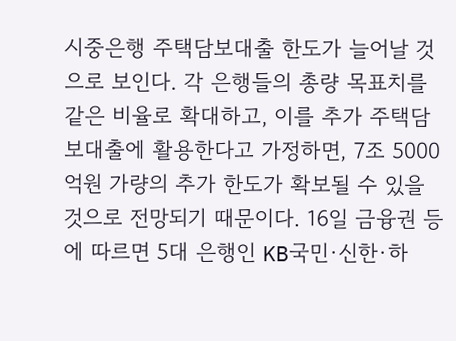시중은행 주택담보대출 한도가 늘어날 것으로 보인다. 각 은행들의 총량 목표치를 같은 비율로 확대하고, 이를 추가 주택담보대출에 활용한다고 가정하면, 7조 5000억원 가량의 추가 한도가 확보될 수 있을 것으로 전망되기 때문이다. 16일 금융권 등에 따르면 5대 은행인 KB국민·신한·하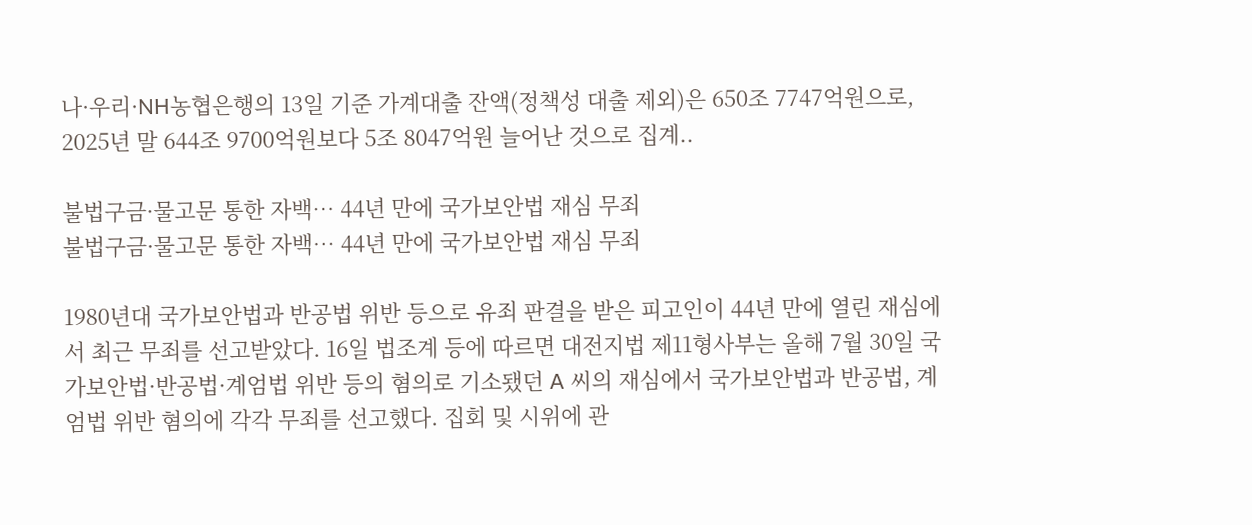나·우리·NH농협은행의 13일 기준 가계대출 잔액(정책성 대출 제외)은 650조 7747억원으로, 2025년 말 644조 9700억원보다 5조 8047억원 늘어난 것으로 집계..

불법구금·물고문 통한 자백… 44년 만에 국가보안법 재심 무죄
불법구금·물고문 통한 자백… 44년 만에 국가보안법 재심 무죄

1980년대 국가보안법과 반공법 위반 등으로 유죄 판결을 받은 피고인이 44년 만에 열린 재심에서 최근 무죄를 선고받았다. 16일 법조계 등에 따르면 대전지법 제11형사부는 올해 7월 30일 국가보안법·반공법·계엄법 위반 등의 혐의로 기소됐던 A 씨의 재심에서 국가보안법과 반공법, 계엄법 위반 혐의에 각각 무죄를 선고했다. 집회 및 시위에 관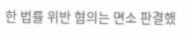한 법률 위반 혐의는 면소 판결했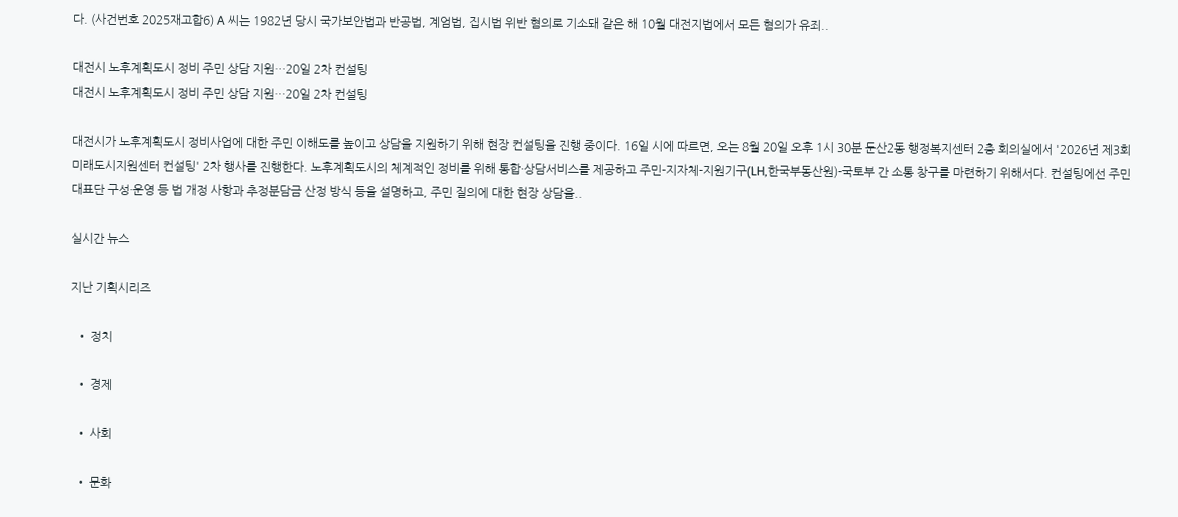다. (사건번호 2025재고합6) A 씨는 1982년 당시 국가보안법과 반공법, 계엄법, 집시법 위반 혐의로 기소돼 같은 해 10월 대전지법에서 모든 혐의가 유죄..

대전시 노후계획도시 정비 주민 상담 지원…20일 2차 컨설팅
대전시 노후계획도시 정비 주민 상담 지원…20일 2차 컨설팅

대전시가 노후계획도시 정비사업에 대한 주민 이해도를 높이고 상담을 지원하기 위해 현장 컨설팅을 진행 중이다. 16일 시에 따르면, 오는 8월 20일 오후 1시 30분 둔산2동 행정복지센터 2층 회의실에서 '2026년 제3회 미래도시지원센터 컨설팅' 2차 행사를 진행한다. 노후계획도시의 체계적인 정비를 위해 통합·상담서비스를 제공하고 주민-지자체-지원기구(LH,한국부동산원)-국토부 간 소통 창구를 마련하기 위해서다. 컨설팅에선 주민대표단 구성·운영 등 법 개정 사항과 추정분담금 산정 방식 등을 설명하고, 주민 질의에 대한 현장 상담을..

실시간 뉴스

지난 기획시리즈

  • 정치

  • 경제

  • 사회

  • 문화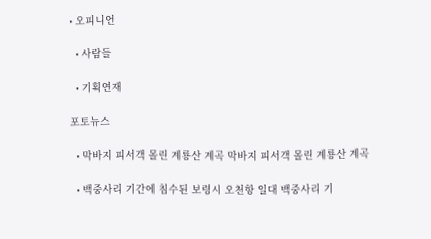• 오피니언

  • 사람들

  • 기획연재

포토뉴스

  • 막바지 피서객 몰린 계룡산 계곡 막바지 피서객 몰린 계룡산 계곡

  • 백중사리 기간에 침수된 보령시 오천항 일대 백중사리 기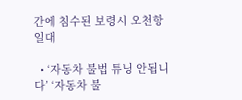간에 침수된 보령시 오천항 일대

  • ‘자동차 불법 튜닝 안됩니다’ ‘자동차 불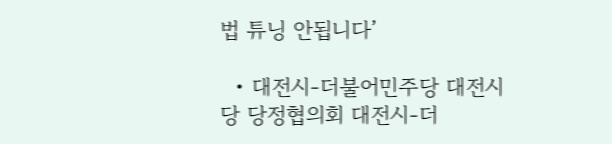법 튜닝 안됩니다’

  • 대전시-더불어민주당 대전시당 당정협의회 대전시-더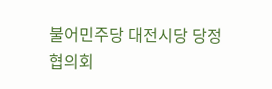불어민주당 대전시당 당정협의회